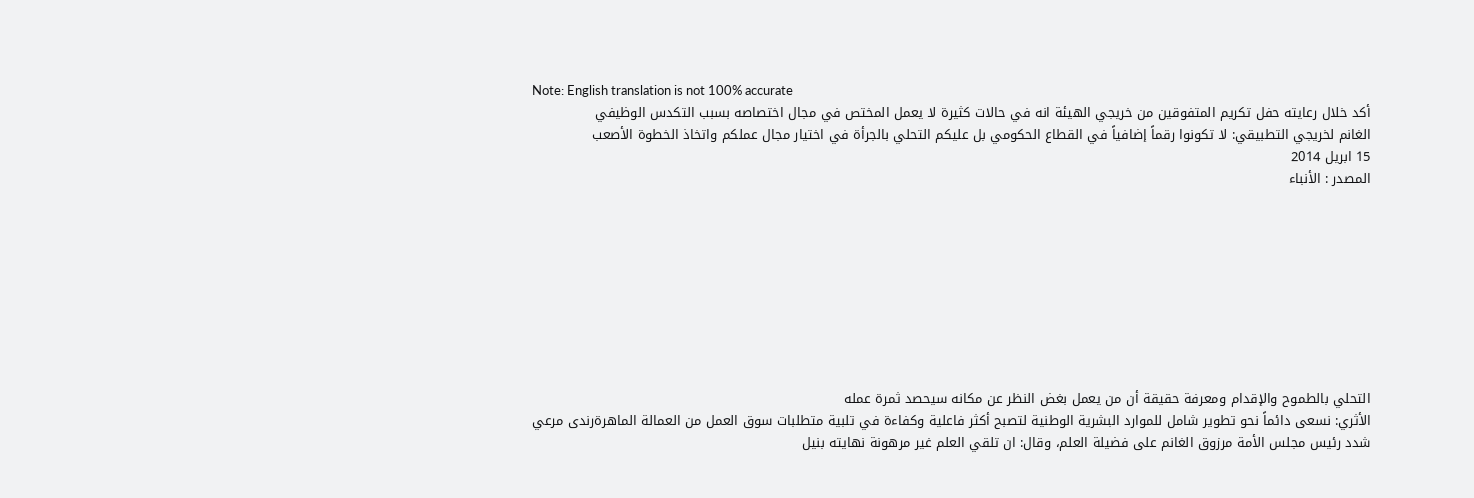Note: English translation is not 100% accurate
أكد خلال رعايته حفل تكريم المتفوقين من خريجي الهيئة انه في حالات كثيرة لا يعمل المختص في مجال اختصاصه بسبب التكدس الوظيفي
الغانم لخريجي التطبيقي: لا تكونوا رقماً إضافياً في القطاع الحكومي بل عليكم التحلي بالجرأة في اختيار مجال عملكم واتخاذ الخطوة الأصعب
15 ابريل 2014
المصدر : الأنباء









التحلي بالطموح والإقدام ومعرفة حقيقة أن من يعمل بغض النظر عن مكانه سيحصد ثمرة عمله
الأثري: نسعى دائماً نحو تطوير شامل للموارد البشرية الوطنية لتصبح أكثر فاعلية وكفاءة في تلبية متطلبات سوق العمل من العمالة الماهرةرندى مرعي
شدد رئيس مجلس الأمة مرزوق الغانم على فضيلة العلم، وقال: ان تلقي العلم غير مرهونة نهايته بنيل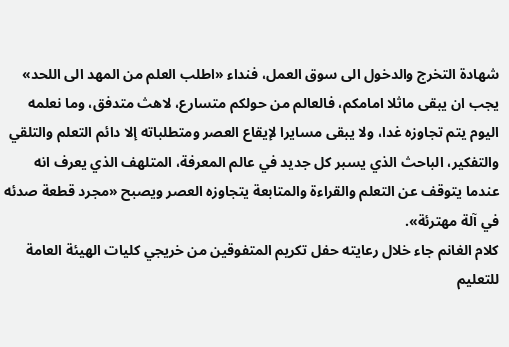شهادة التخرج والدخول الى سوق العمل، فنداء «اطلب العلم من المهد الى اللحد» يجب ان يبقى ماثلا امامكم، فالعالم من حولكم متسارع، لاهث متدفق، وما نعلمه اليوم يتم تجاوزه غدا، ولا يبقى مسايرا لإيقاع العصر ومتطلباته إلا دائم التعلم والتلقي والتفكير، الباحث الذي يسبر كل جديد في عالم المعرفة، المتلهف الذي يعرف انه عندما يتوقف عن التعلم والقراءة والمتابعة يتجاوزه العصر ويصبح «مجرد قطعة صدئه في آلة مهترئة».
كلام الغانم جاء خلال رعايته حفل تكريم المتفوقين من خريجي كليات الهيئة العامة للتعليم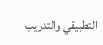التطبيقي والتدريب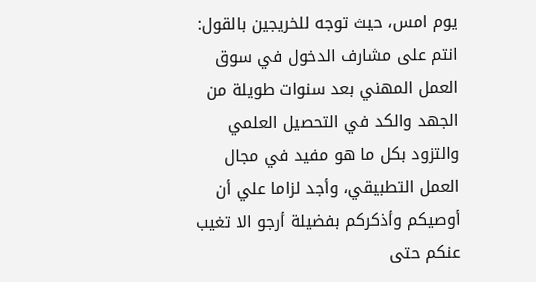يوم امس، حيث توجه للخريجين بالقول: انتم على مشارف الدخول في سوق العمل المهني بعد سنوات طويلة من الجهد والكد في التحصيل العلمي والتزود بكل ما هو مفيد في مجال العمل التطبيقي، وأجد لزاما علي أن أوصيكم وأذكركم بفضيلة أرجو الا تغيب عنكم حتى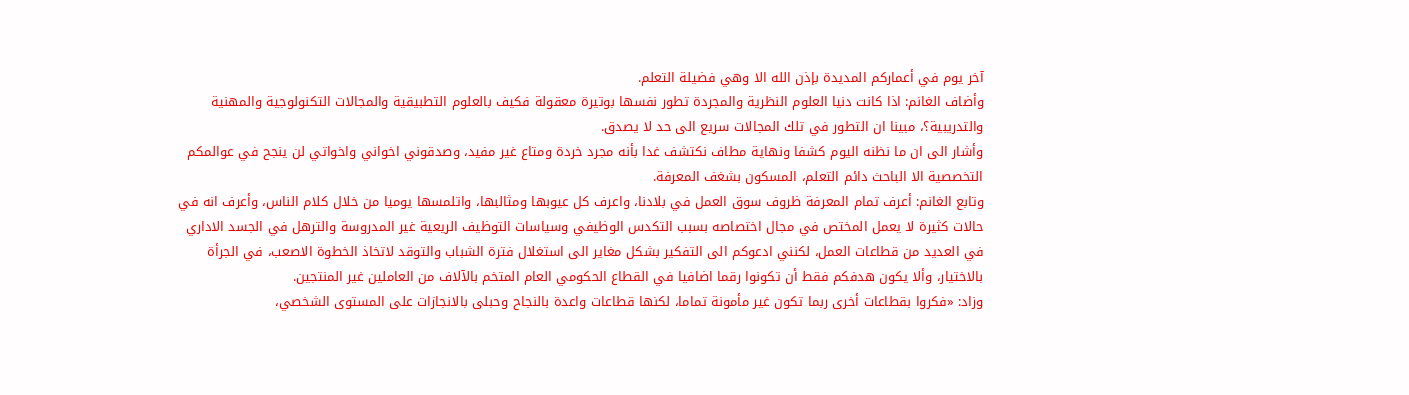آخر يوم في أعماركم المديدة بإذن الله الا وهي فضيلة التعلم.
وأضاف الغانم: اذا كانت دنيا العلوم النظرية والمجردة تطور نفسها بوتيرة معقولة فكيف بالعلوم التطبيقية والمجالات التكنولوجية والمهنية والتدريبية؟، مبينا ان التطور في تلك المجالات سريع الى حد لا يصدق.
وأشار الى ان ما نظنه اليوم كشفا ونهاية مطاف نكتشف غدا بأنه مجرد خردة ومتاع غير مفيد، وصدقوني اخواني واخواتي لن ينجح في عوالمكم التخصصية الا الباحث دائم التعلم، المسكون بشغف المعرفة.
وتابع الغانم: أعرف تمام المعرفة ظروف سوق العمل في بلادنا، واعرف كل عيوبها ومثالبها، واتلمسها يوميا من خلال كلام الناس، وأعرف انه في حالات كثيرة لا يعمل المختص في مجال اختصاصه بسبب التكدس الوظيفي وسياسات التوظيف الريعية غير المدروسة والترهل في الجسد الاداري في العديد من قطاعات العمل، لكنني ادعوكم الى التفكير بشكل مغاير الى استغلال فترة الشباب والتوقد لاتخاذ الخطوة الاصعب، في الجرأة بالاختيار، وألا يكون هدفكم فقط أن تكونوا رقما اضافيا في القطاع الحكومي العام المتخم بالآلاف من العاملين غير المنتجين.
وزاد: «فكروا بقطاعات أخرى ربما تكون غير مأمونة تماما، لكنها قطاعات واعدة بالنجاح وحبلى بالانجازات على المستوى الشخصي،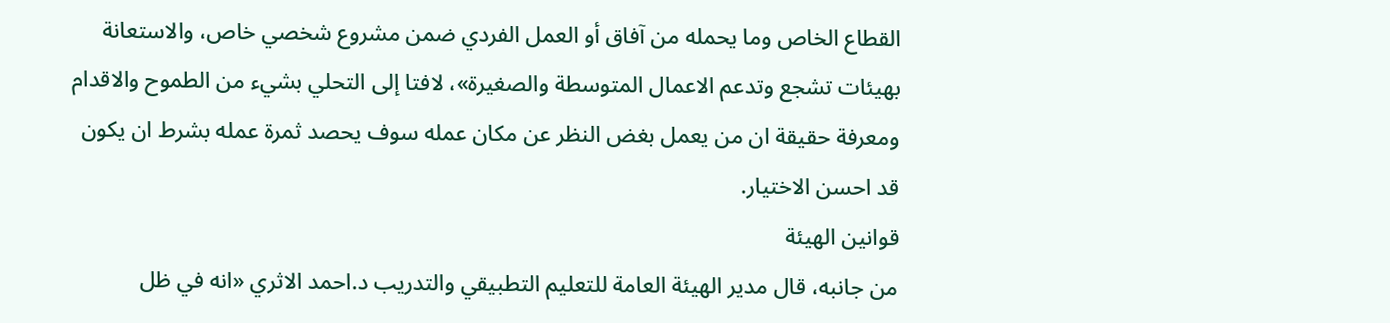القطاع الخاص وما يحمله من آفاق أو العمل الفردي ضمن مشروع شخصي خاص، والاستعانة بهيئات تشجع وتدعم الاعمال المتوسطة والصغيرة»، لافتا إلى التحلي بشيء من الطموح والاقدام ومعرفة حقيقة ان من يعمل بغض النظر عن مكان عمله سوف يحصد ثمرة عمله بشرط ان يكون قد احسن الاختيار.
قوانين الهيئة
من جانبه، قال مدير الهيئة العامة للتعليم التطبيقي والتدريب د.احمد الاثري «انه في ظل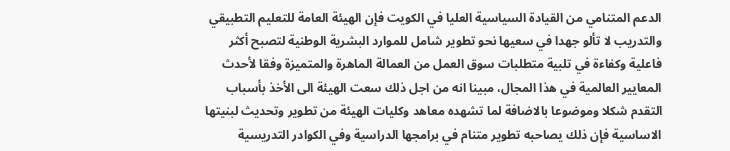الدعم المتنامي من القيادة السياسية العليا في الكويت فإن الهيئة العامة للتعليم التطبيقي والتدريب لا تألو جهدا في سعيها نحو تطوير شامل للموارد البشرية الوطنية لتصبح أكثر فاعلية وكفاءة في تلبية متطلبات سوق العمل من العمالة الماهرة والمتميزة وفقا لأحدث المعايير العالمية في هذا المجال، مبينا انه من اجل ذلك سعت الهيئة الى الأخذ بأسباب التقدم شكلا وموضوعا بالاضافة لما تشهده معاهد وكليات الهيئة من تطوير وتحديث لبنيتها الاساسية فإن ذلك يصاحبه تطوير متنام في برامجها الدراسية وفي الكوادر التدريسية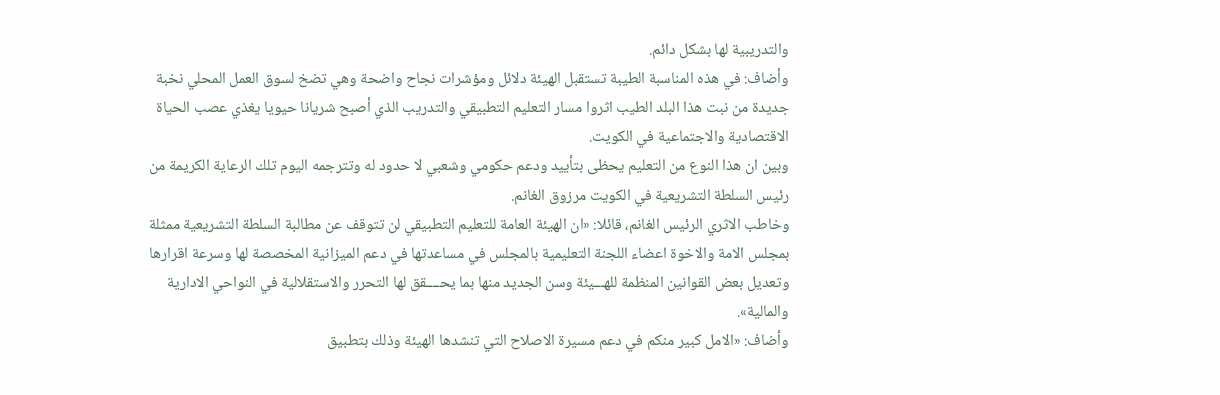والتدريبية لها بشكل دائم.
وأضاف: في هذه المناسبة الطيبة تستقبل الهيئة دلائل ومؤشرات نجاح واضحة وهي تضخ لسوق العمل المحلي نخبة جديدة من نبت هذا البلد الطيب اثروا مسار التعليم التطبيقي والتدريب الذي أصبح شريانا حيويا يغذي عصب الحياة الاقتصادية والاجتماعية في الكويت.
وبين ان هذا النوع من التعليم يحظى بتأييد ودعم حكومي وشعبي لا حدود له وتترجمه اليوم تلك الرعاية الكريمة من رئيس السلطة التشريعية في الكويت مرزوق الغانم.
وخاطب الاثري الرئيس الغانم، قائلا: «ان الهيئة العامة للتعليم التطبيقي لن تتوقف عن مطالبة السلطة التشريعية ممثلة بمجلس الامة والاخوة اعضاء اللجنة التعليمية بالمجلس في مساعدتها في دعم الميزانية المخصصة لها وسرعة اقرارها وتعديل بعض القوانين المنظمة للهـــيئة وسن الجديد منها بما يحــــقق لها التحرر والاستقلالية في النواحي الادارية والمالية».
وأضاف: «الامل كبير منكم في دعم مسيرة الاصلاح التي تنشدها الهيئة وذلك بتطبيق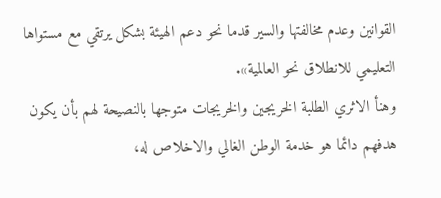القوانين وعدم مخالفتها والسير قدما نحو دعم الهيئة بشكل يرتقي مع مستواها التعليمي للانطلاق نحو العالمية».
وهنأ الاثري الطلبة الخريجين والخريجات متوجها بالنصيحة لهم بأن يكون هدفهم دائما هو خدمة الوطن الغالي والاخلاص له،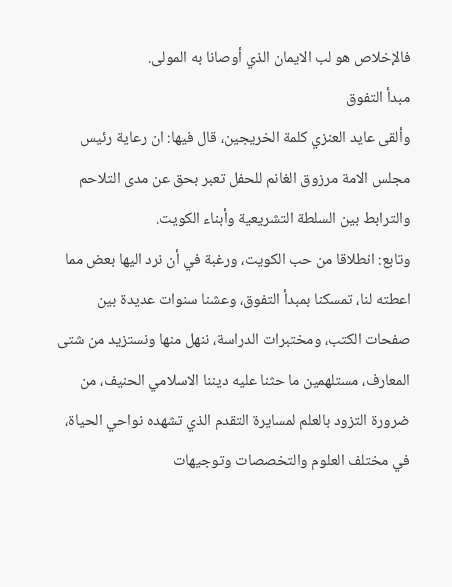فالإخلاص هو لب الايمان الذي أوصانا به المولى.
مبدأ التفوق
وألقى عايد العنزي كلمة الخريجين، قال فيها: ان رعاية رئيس مجلس الامة مرزوق الغانم للحفل تعبر بحق عن مدى التلاحم والترابط بين السلطة التشريعية وأبناء الكويت.
وتابع: انطلاقا من حب الكويت، ورغبة في أن نرد اليها بعض مما اعطته لنا، تمسكنا بمبدأ التفوق، وعشنا سنوات عديدة بين صفحات الكتب، ومختبرات الدراسة، ننهل منها ونستزيد من شتى المعارف، مستلهمين ما حثنا عليه ديننا الاسلامي الحنيف، من ضرورة التزود بالعلم لمسايرة التقدم الذي تشهده نواحي الحياة، في مختلف العلوم والتخصصات وتوجيهات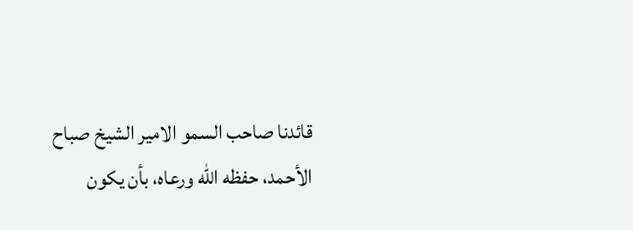قائدنا صاحب السمو الامير الشيخ صباح الأحمد، حفظه الله ورعاه، بأن يكون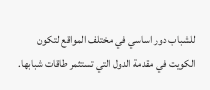للشباب دور اساسي في مختلف المواقع لتكون الكويت في مقدمة الدول التي تستثمر طاقات شبابها.